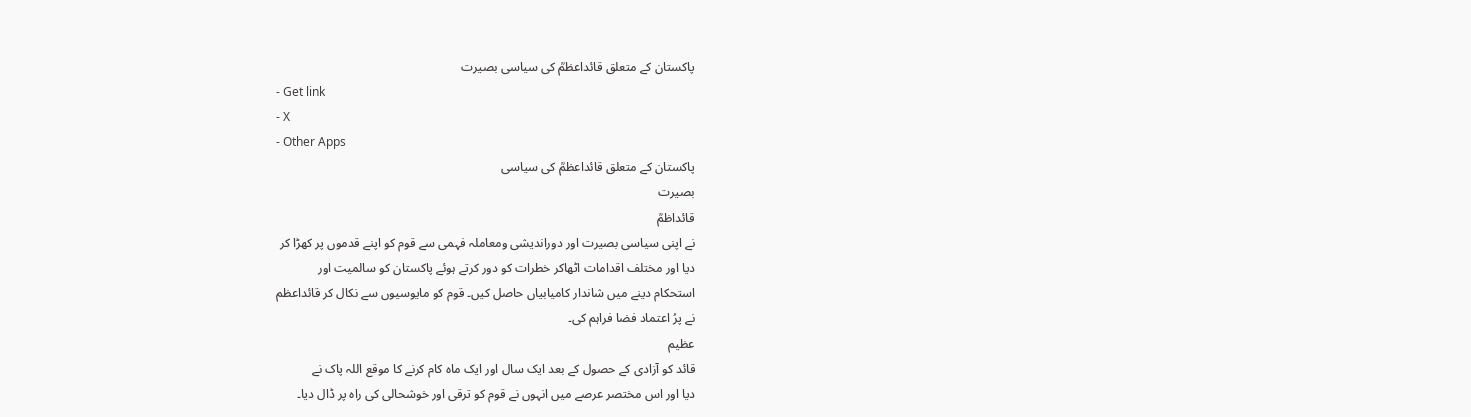پاکستان کے متعلق قائداعظمؒ کی سیاسی بصیرت
- Get link
- X
- Other Apps
پاکستان کے متعلق قائداعظمؒ کی سیاسی
بصیرت
قائداظمؒ
نے اپنی سیاسی بصیرت اور دوراندیشی ومعاملہ فہمی سے قوم کو اپنے قدموں پر کھڑا کر
دیا اور مختلف اقدامات اٹھاکر خطرات کو دور کرتے ہوئے پاکستان کو سالمیت اور
استحکام دینے میں شاندار کامیابیاں حاصل کیں۔ قوم کو مایوسیوں سے نکال کر قائداعظم
نے پرُ اعتماد فضا فراہم کی۔
عظیم
قائد کو آزادی کے حصول کے بعد ایک سال اور ایک ماہ کام کرنے کا موقع اللہ پاک نے
دیا اور اس مختصر عرصے میں انہوں نے قوم کو ترقی اور خوشحالی کی راہ پر ڈال دیا۔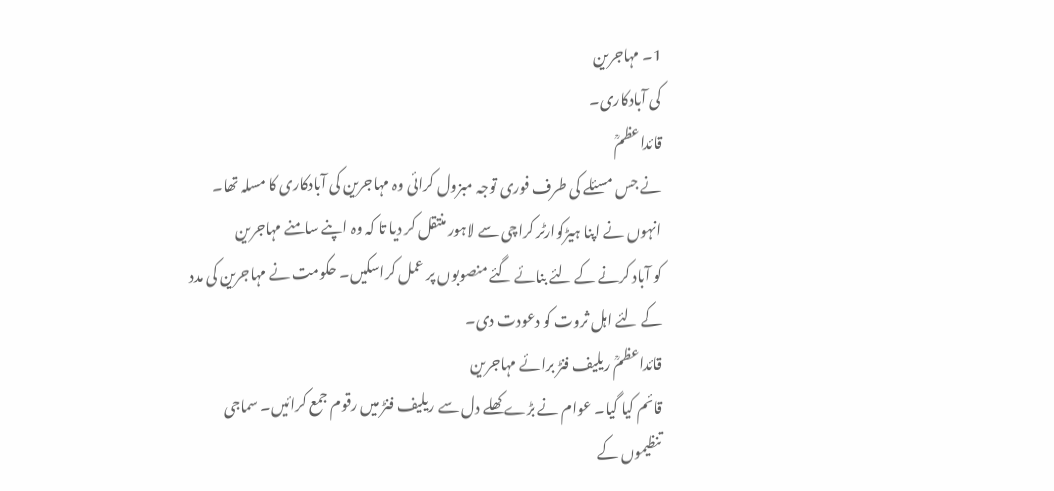1۔ مہاجرین
کی آبادکاری۔
قائداعظمؒ
نے جس مسئلے کی طرف فوری توجہ مبزول کرائی وہ مہاجرین کی آبادکاری کا مسلہ تھا۔
انہوں نے اپنا ہیڑکوارٹر کراچی سے لاہور منتقل کر دیا تا کہ وہ اپنے سامنے مہاجرین
کو آباد کرنے کے لئے بنائے گئے منصوبوں پر عمل کراسکیں۔ حکومت نے مہاجرین کی مدد
کے لئے اہل ثروت کو دعودت دی۔
قائداعظمؒ ریلیف فنڑ برائے مہاجرین
قائم کیا گیا۔ عوام نے بڑے کھلے دل سے ریلیف فنڑ میں رقوم جمع کرائیں۔ سماجی
تنظیموں کے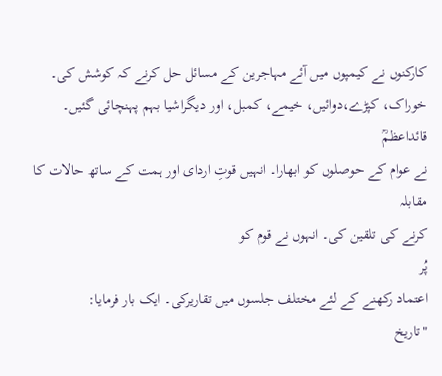کارکنوں نے کیمپوں میں آئے مہاجرین کے مسائل حل کرنے کہ کوشش کی۔
خوراک، کپڑے،دوائیں، خیمے، کمبل، اور دیگراشیا بہم پہنچائی گئیں۔
قائداعظمؒ
نے عوام کے حوصلوں کو ابھارا۔ انہیں قوتِ اردای اور ہمت کے ساتھ حالات کا مقابلہ
کرنے کی تلقین کی۔ انہوں نے قوم کو
پُر
اعتماد رکھنے کے لئے مختلف جلسوں میں تقاریرکی۔ ایک بار فرمایا:
"تاریخ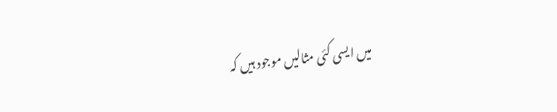میں ایسی کئی مثالیں موجود ہیں کہ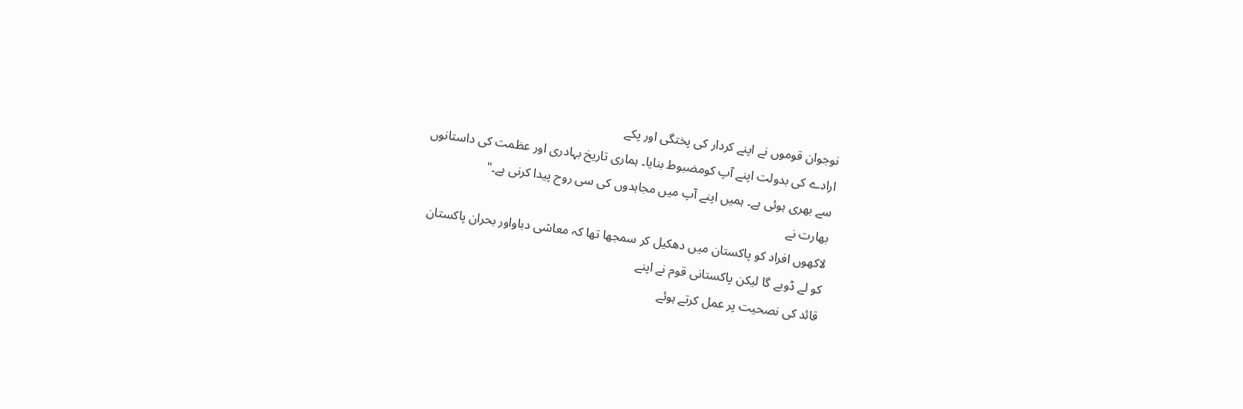نوجوان قوموں نے اپنے کردار کی پختگی اور پکے
ارادے کی بدولت اپنے آپ کومضبوط بنایا۔ ہماری تاریخ بہادری اور عظمت کی داستانوں
سے بھری ہوئی ہے۔ ہمیں اپنے آپ میں مجاہدوں کی سی روح پیدا کرنی ہے۔"
بھارت نے
لاکھوں افراد کو پاکستان میں دھکیل کر سمجھا تھا کہ معاشی دباواور بحران پاکستان
کو لے ڈوبے گا لیکن پاکستانی قوم نے اپنے
قائد کی نصحیت پر عمل کرتے ہوئے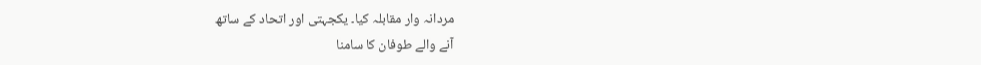مردانہ وار مقابلہ کیا۔ یکجہتی اور اتحاد کے ساتھ
آنے والے طوفان کا سامنا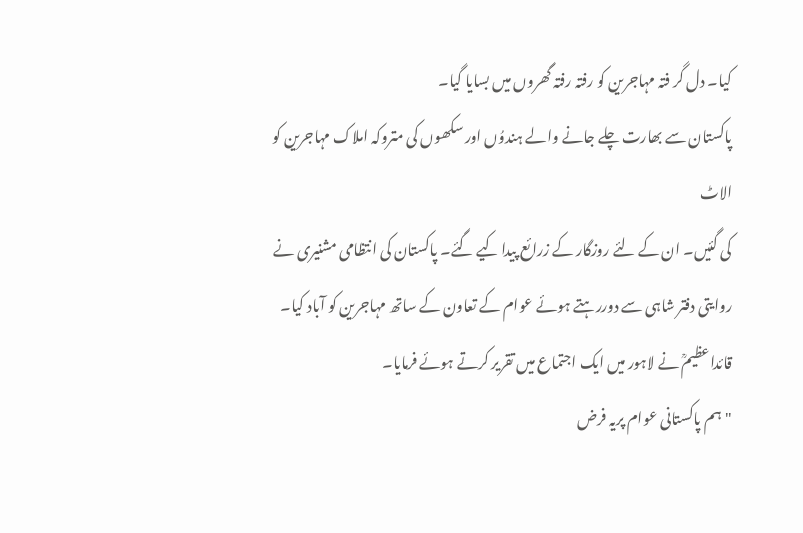کیا۔ دل گر فتہ مہاجرین کو رفتہ رفتہ گھروں میں بسایا گیا۔
پاکستان سے بھارت چلے جانے والے ہندوُں اور سکھوں کی متروکہ املاک مہاجرین کو الاٹ
کی گئیں۔ ان کے لئے روزگار کے زرائع پیدا کیے گئے۔ پاکستان کی انتظامی مشنیری نے
روایتی دفتر شاہی سے دوررہتے ہوئے عوام کے تعاون کے ساتھ مہاجرین کو آباد کیا۔
قائداعظیمؒ نے لاہور میں ایک اجتماع میں تقریر کرتے ہوئے فرمایا۔
"ہم پاکستانی عوام پریہ فرض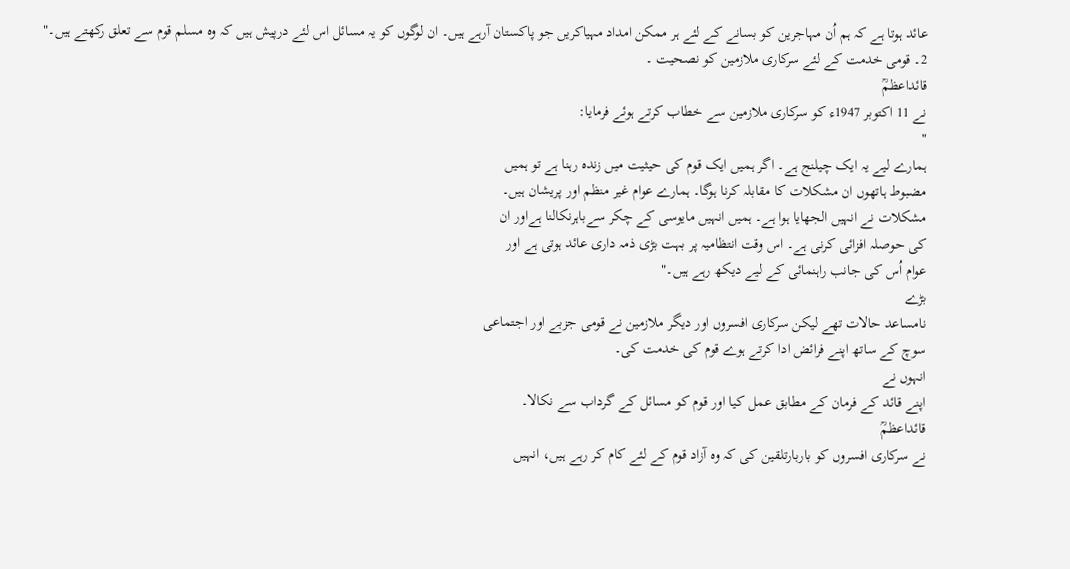عائد ہوتا ہے کہ ہم اُن مہاجرین کو بسانے کے لئے ہر ممکن امداد مہیاکریں جو پاکستان آرہے ہیں۔ ان لوگوں کو یہ مسائل اس لئے درپیش ہیں کہ وہ مسلم قوم سے تعلق رکھتے ہیں۔"
2۔ قومی خدمت کے لئے سرکاری ملازمین کو نصحیت ۔
قائداعظمؒ
نے 11 اکتوبر 1947ء کو سرکاری ملازمین سے خطاب کرتے ہوئے فرمایا:
"
ہمارے لیے یہ ایک چیلنج ہے۔ اگر ہمیں ایک قوم کی حیثیت میں زندہ رہنا ہے تو ہمیں
مضبوط ہاتھوں ان مشکلات کا مقابلہ کرنا ہوگا۔ ہمارے عوام غیر منظم اور پریشان ہیں۔
مشکلات نے انہیں الجھایا ہوا ہے۔ ہمیں انہیں مایوسی کے چکر سےباہرنکالنا ہےاور ان
کی حوصلہ افزائی کرنی ہے۔ اس وقت انتظامیہ پر بہت بڑی ذمہ داری عائد ہوتی ہے اور
عوام اُس کی جانب راہنمائی کے لیے دیکھ رہے ہیں۔"
بڑے
نامساعد حالات تھے لیکن سرکاری افسروں اور دیگر ملازمین نے قومی جزبے اور اجتماعی
سوچ کے ساتھ اپنے فرائض ادا کرتے ہوے قوم کی خدمت کی۔
انہوں نے
اپنے قائد کے فرمان کے مطابق عمل کیا اور قوم کو مسائل کے گرداب سے نکالا۔
قائداعظمؒ
نے سرکاری افسروں کو باربارتلقین کی کہ وہ آزاد قوم کے لئے کام کر رہے ہیں، انہیں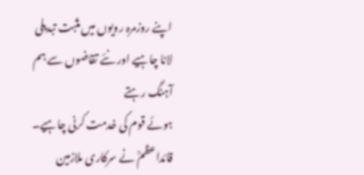اپنے روزمرہ رویوں میں مثبت تبدیلی لانا چاہیے اور نئے تقاضوں سے ہم آہنگ رہتے
ہوئے قوم کی خدمت کرنی چاہیے۔ قائداعظمؒ نے سرکاری ملازمین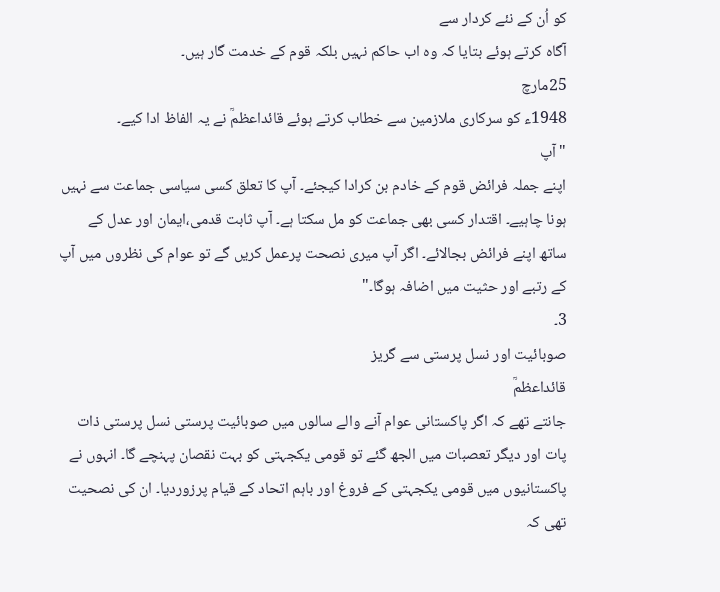کو اُن کے نئے کردار سے
آگاہ کرتے ہوئے بتایا کہ وہ اب حاکم نہیں بلکہ قوم کے خدمت گار ہیں۔
25مارچ
1948ء کو سرکاری ملازمین سے خطاب کرتے ہوئے قائداعظمؒ نے یہ الفاظ ادا کیے۔
"آپ
اپنے جملہ فرائض قوم کے خادم بن کرادا کیجئے۔ آپ کا تعلق کسی سیاسی جماعت سے نہیں
ہونا چاہیے۔ اقتدار کسی بھی جماعت کو مل سکتا ہے۔ آپ ثابت قدمی،ایمان اور عدل کے
ساتھ اپنے فرائض بجالائے۔ اگر آپ میری نصحت پرعمل کریں گے تو عوام کی نظروں میں آپ
کے رتبے اور حثیت میں اضافہ ہوگا۔"
3۔
صوبائیت اور نسل پرستی سے گریز
قائداعظمؒ
جانتے تھے کہ اگر پاکستانی عوام آنے والے سالوں میں صوبائیت پرستی نسل پرستی ذات
پات اور دیگر تعصبات میں الجھ گئے تو قومی یکجہتی کو بہت نقصان پہنچے گا۔ انہوں نے
پاکستانیوں میں قومی یکجہتی کے فروغ اور باہم اتحاد کے قیام پرزوردیا۔ ان کی نصحیت
تھی کہ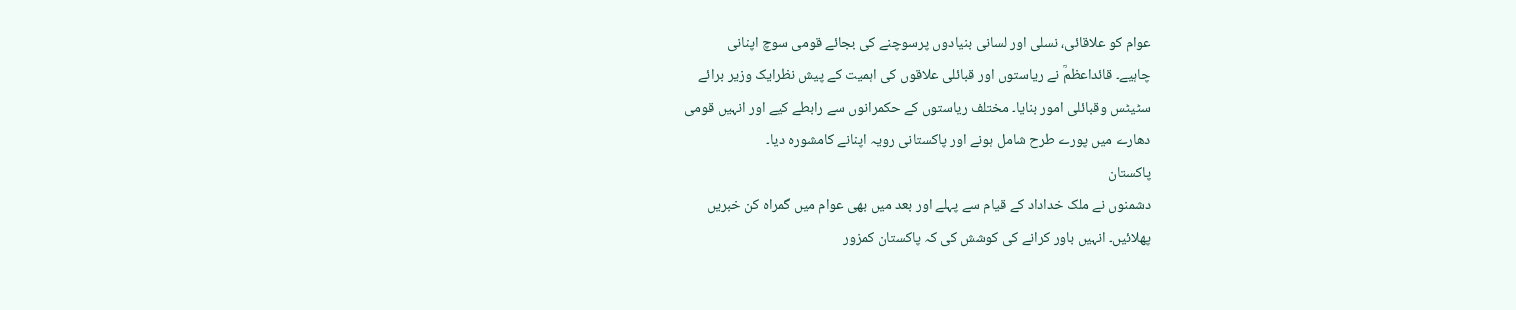عوام کو علاقائی، نسلی اور لسانی بنیادوں پرسوچنے کی بجائے قومی سوچ اپنانی
چاہیے۔ قائداعظمؒ نے ریاستوں اور قبائلی علاقوں کی اہمیت کے پیش نظرایک وزیر برائے
سٹیٹس وقبائلی امور بنایا۔ مختلف ریاستوں کے حکمرانوں سے رابطے کیے اور انہیں قومی
دھارے میں پورے طرح شامل ہونے اور پاکستانی رویہ اپنانے کامشورہ دیا۔
پاکستان
دشمنوں نے ملک خداداد کے قیام سے پہلے اور بعد میں بھی عوام میں گمراہ کن خبریں
پھلائیں۔ انہیں باور کرانے کی کوشش کی کہ پاکستان کمزور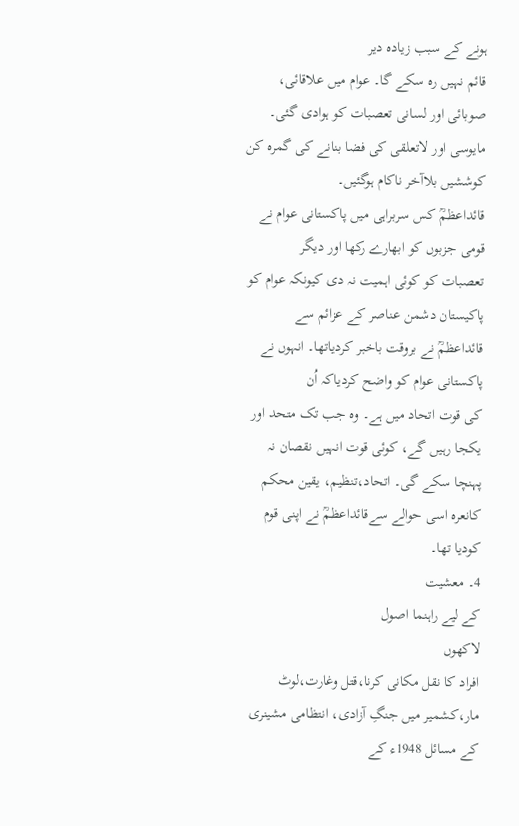ہونے کے سبب زیادہ دیر
قائم نہیں رہ سکے گا۔ عوام میں علاقائی، صوبائی اور لسانی تعصبات کو ہوادی گئی۔
مایوسی اور لاتعلقی کی فضا بنانے کی گمرہ کن کوششیں بلاآخر ناکام ہوگئیں۔
قائداعظمؒ کس سربراہی میں پاکستانی عوام نے قومی جزبوں کو ابھارے رکھا اور دیگر
تعصبات کو کوئی اہمیت نہ دی کیونکہ عوام کو پاکیستان دشمن عناصر کے عزائم سے
قائداعظمؒ نے بروقت باخبر کردیاتھا۔ انہوں نے پاکستانی عوام کو واضح کردیاکہ اُن
کی قوت اتحاد میں ہے۔ وہ جب تک متحد اور یکجا رہیں گے، کوئی قوت انہیں نقصان نہ
پہنچا سکے گی۔ اتحاد،تنظیم، یقین محکم کانعرہ اسی حوالے سےقائداعظمؒ نے اپنی قوم
کودیا تھا۔
4۔ معشیت
کے لیے راہنما اصول
لاکھوں
افراد کا نقل مکانی کرنا،قتل وغارت،لوٹ مار،کشمیر میں جنگِ آزادی، انتظامی مشینری
کے مسائل 1948ء کے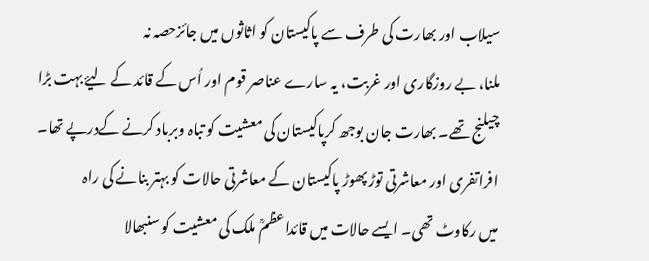سیلاب اور بھارت کی طرف سے پاکیستان کو اثاثوں میں جائزحصہ نہ
ملنا، بے روزگاری اور غربت، یہ سارے عناصر قوم اور اُس کے قائد کے لیۓ بہت بڑا
چیلنج تھے۔ بھارت جان بوجھ کرپاکیستان کی معشیت کو تباہ وبرباد کرنے کےدرپے تھا۔
افراتفری اور معاشرتی توڑ پھوڑ پاکیستان کے معاشرتی حالات کو بہتر بنانے کی راہ
میں رکاوٹ تھی۔ ایسے حالات میں قائداعظمؒ ملک کی معشیت کو سنبھالا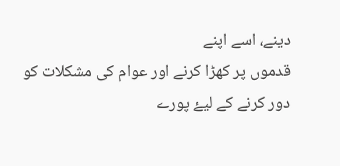دینے، اسے اپنے
قدموں پر کھڑا کرنے اور عوام کی مشکلات کو دور کرنے کے لیۓ پورے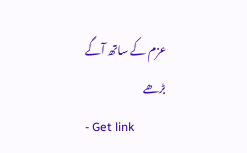عزم کے ساتھ آگے
بڑھے
- Get link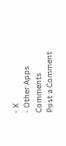- X
- Other Apps
Comments
Post a Comment